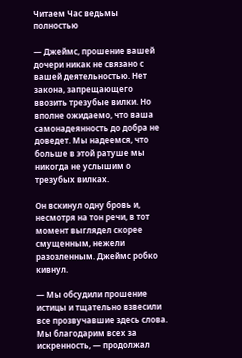Читаем Час ведьмы полностью

— Джеймс, прошение вашей дочери никак не связано с вашей деятельностью. Нет закона, запрещающего ввозить трезубые вилки. Но вполне ожидаемо, что ваша самонадеянность до добра не доведет. Мы надеемся, что больше в этой ратуше мы никогда не услышим о трезубых вилках.

Он вскинул одну бровь и, несмотря на тон речи, в тот момент выглядел скорее смущенным, нежели разозленным. Джеймс робко кивнул.

— Мы обсудили прошение истицы и тщательно взвесили все прозвучавшие здесь слова. Мы благодарим всех за искренность, — продолжал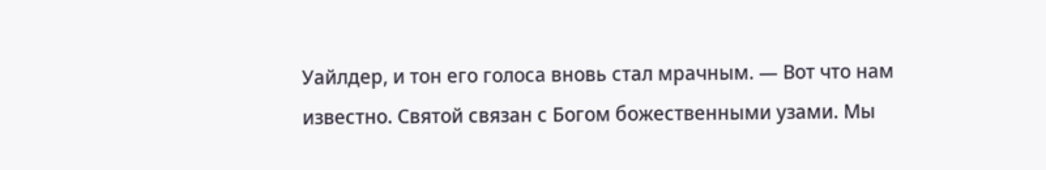Уайлдер, и тон его голоса вновь стал мрачным. — Вот что нам известно. Святой связан с Богом божественными узами. Мы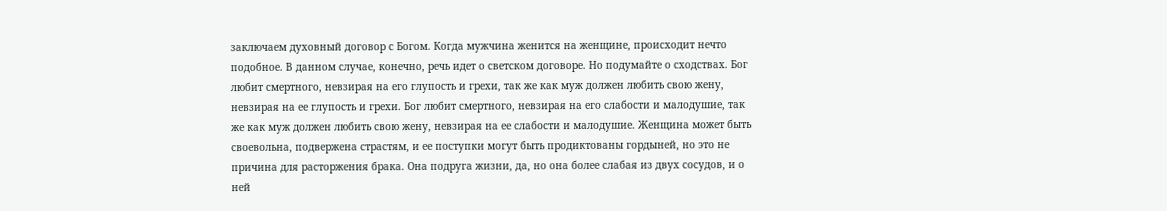заключаем духовный договор с Богом. Когда мужчина женится на женщине, происходит нечто подобное. В данном случае, конечно, речь идет о светском договоре. Но подумайте о сходствах. Бог любит смертного, невзирая на его глупость и грехи, так же как муж должен любить свою жену, невзирая на ее глупость и грехи. Бог любит смертного, невзирая на его слабости и малодушие, так же как муж должен любить свою жену, невзирая на ее слабости и малодушие. Женщина может быть своевольна, подвержена страстям, и ее поступки могут быть продиктованы гордыней, но это не причина для расторжения брака. Она подруга жизни, да, но она более слабая из двух сосудов, и о ней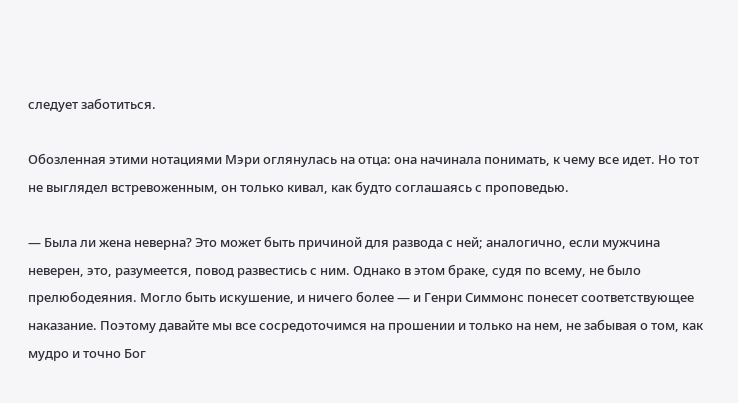следует заботиться.

Обозленная этими нотациями Мэри оглянулась на отца: она начинала понимать, к чему все идет. Но тот не выглядел встревоженным, он только кивал, как будто соглашаясь с проповедью.

— Была ли жена неверна? Это может быть причиной для развода с ней; аналогично, если мужчина неверен, это, разумеется, повод развестись с ним. Однако в этом браке, судя по всему, не было прелюбодеяния. Могло быть искушение, и ничего более — и Генри Симмонс понесет соответствующее наказание. Поэтому давайте мы все сосредоточимся на прошении и только на нем, не забывая о том, как мудро и точно Бог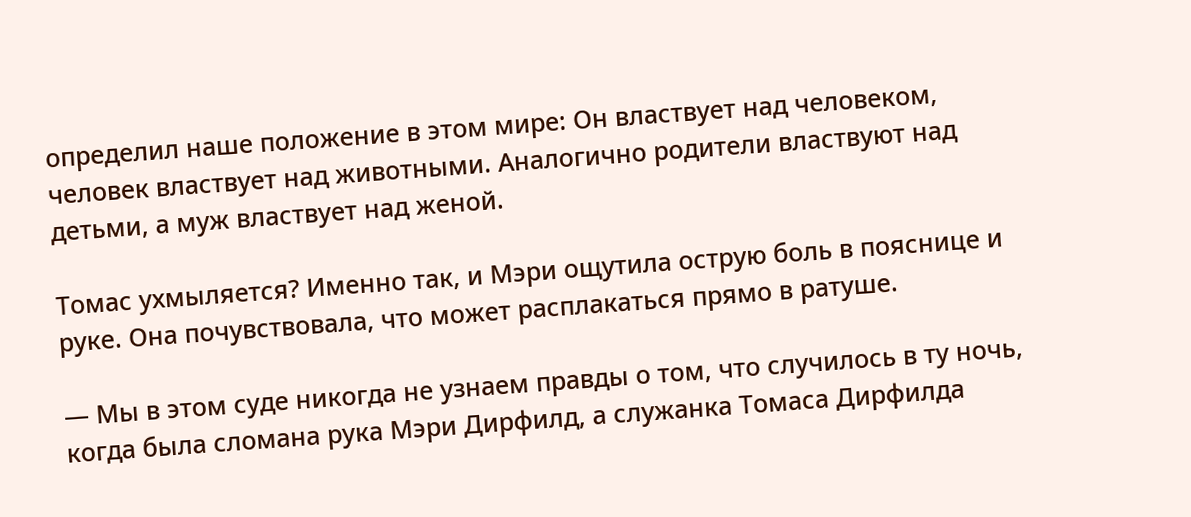определил наше положение в этом мире: Он властвует над человеком, человек властвует над животными. Аналогично родители властвуют над детьми, а муж властвует над женой.

Томас ухмыляется? Именно так, и Мэри ощутила острую боль в пояснице и руке. Она почувствовала, что может расплакаться прямо в ратуше.

— Мы в этом суде никогда не узнаем правды о том, что случилось в ту ночь, когда была сломана рука Мэри Дирфилд, а служанка Томаса Дирфилда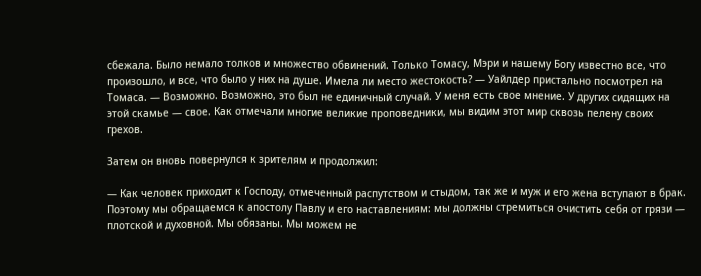сбежала. Было немало толков и множество обвинений. Только Томасу, Мэри и нашему Богу известно все, что произошло, и все, что было у них на душе. Имела ли место жестокость? — Уайлдер пристально посмотрел на Томаса. — Возможно. Возможно, это был не единичный случай. У меня есть свое мнение. У других сидящих на этой скамье — свое. Как отмечали многие великие проповедники, мы видим этот мир сквозь пелену своих грехов.

Затем он вновь повернулся к зрителям и продолжил:

— Как человек приходит к Господу, отмеченный распутством и стыдом, так же и муж и его жена вступают в брак. Поэтому мы обращаемся к апостолу Павлу и его наставлениям: мы должны стремиться очистить себя от грязи — плотской и духовной. Мы обязаны. Мы можем не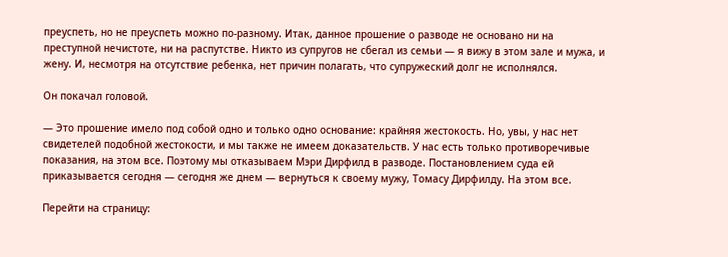преуспеть, но не преуспеть можно по-разному. Итак, данное прошение о разводе не основано ни на преступной нечистоте, ни на распутстве. Никто из супругов не сбегал из семьи — я вижу в этом зале и мужа, и жену. И, несмотря на отсутствие ребенка, нет причин полагать, что супружеский долг не исполнялся.

Он покачал головой.

— Это прошение имело под собой одно и только одно основание: крайняя жестокость. Но, увы, у нас нет свидетелей подобной жестокости, и мы также не имеем доказательств. У нас есть только противоречивые показания, на этом все. Поэтому мы отказываем Мэри Дирфилд в разводе. Постановлением суда ей приказывается сегодня — сегодня же днем — вернуться к своему мужу, Томасу Дирфилду. На этом все.

Перейти на страницу: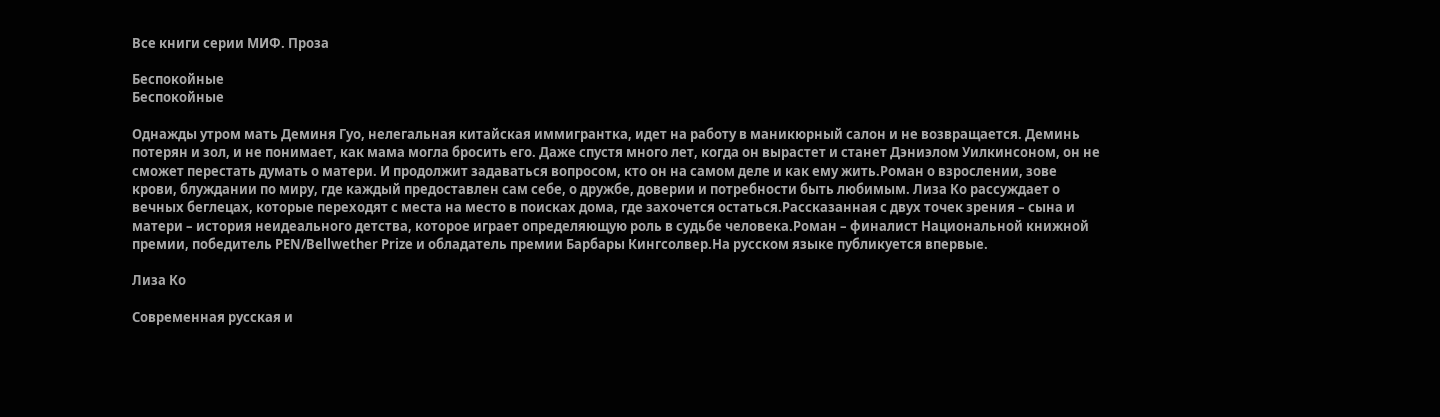Все книги серии МИФ. Проза

Беспокойные
Беспокойные

Однажды утром мать Деминя Гуо, нелегальная китайская иммигрантка, идет на работу в маникюрный салон и не возвращается. Деминь потерян и зол, и не понимает, как мама могла бросить его. Даже спустя много лет, когда он вырастет и станет Дэниэлом Уилкинсоном, он не сможет перестать думать о матери. И продолжит задаваться вопросом, кто он на самом деле и как ему жить.Роман о взрослении, зове крови, блуждании по миру, где каждый предоставлен сам себе, о дружбе, доверии и потребности быть любимым. Лиза Ко рассуждает о вечных беглецах, которые переходят с места на место в поисках дома, где захочется остаться.Рассказанная с двух точек зрения – сына и матери – история неидеального детства, которое играет определяющую роль в судьбе человека.Роман – финалист Национальной книжной премии, победитель PEN/Bellwether Prize и обладатель премии Барбары Кингсолвер.На русском языке публикуется впервые.

Лиза Ко

Современная русская и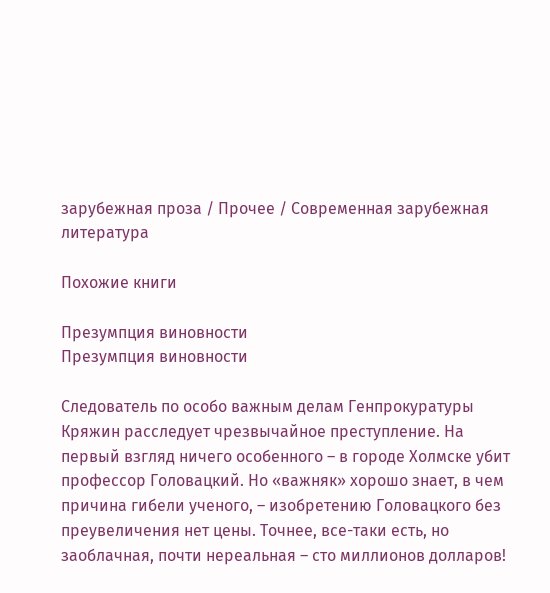зарубежная проза / Прочее / Современная зарубежная литература

Похожие книги

Презумпция виновности
Презумпция виновности

Следователь по особо важным делам Генпрокуратуры Кряжин расследует чрезвычайное преступление. На первый взгляд ничего особенного – в городе Холмске убит профессор Головацкий. Но «важняк» хорошо знает, в чем причина гибели ученого, – изобретению Головацкого без преувеличения нет цены. Точнее, все-таки есть, но заоблачная, почти нереальная – сто миллионов долларов!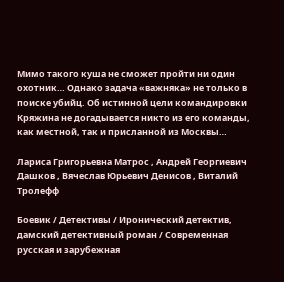Мимо такого куша не сможет пройти ни один охотник… Однако задача «важняка» не только в поиске убийц. Об истинной цели командировки Кряжина не догадывается никто из его команды, как местной, так и присланной из Москвы…

Лариса Григорьевна Матрос , Андрей Георгиевич Дашков , Вячеслав Юрьевич Денисов , Виталий Тролефф

Боевик / Детективы / Иронический детектив, дамский детективный роман / Современная русская и зарубежная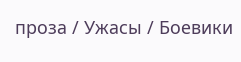проза / Ужасы / Боевики